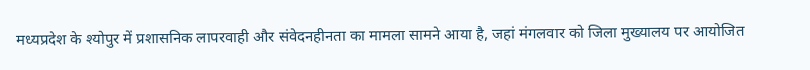मध्यप्रदेश के श्योपुर में प्रशासनिक लापरवाही और संवेदनहीनता का मामला सामने आया है, जहां मंगलवार को जिला मुख्यालय पर आयोजित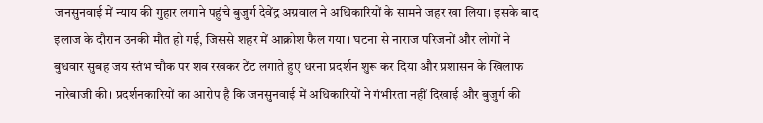जनसुनवाई में न्याय की गुहार लगाने पहुंचे बुजुर्ग देवेंद्र अग्रवाल ने अधिकारियों के सामने जहर खा लिया। इसके बाद इलाज के दौरान उनकी मौत हो गई, जिससे शहर में आक्रोश फैल गया। घटना से नाराज परिजनों और लोगों ने बुधवार सुबह जय स्तंभ चौक पर शव रखकर टेंट लगाते हुए धरना प्रदर्शन शुरू कर दिया और प्रशासन के खिलाफ नारेबाजी की। प्रदर्शनकारियों का आरोप है कि जनसुनवाई में अधिकारियों ने गंभीरता नहीं दिखाई और बुजुर्ग की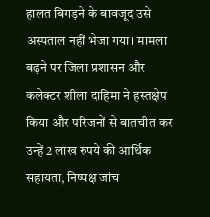हालत बिगड़ने के बावजूद उसे अस्पताल नहीं भेजा गया। मामला बढ़ने पर जिला प्रशासन और कलेक्टर शीला दाहिमा ने हस्तक्षेप किया और परिजनों से बातचीत कर उन्हें 2 लाख रुपये की आर्थिक सहायता, निष्पक्ष जांच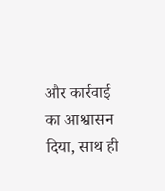और कार्रवाई का आश्वासन दिया, साथ ही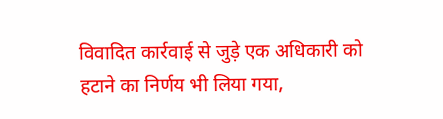विवादित कार्रवाई से जुड़े एक अधिकारी को हटाने का निर्णय भी लिया गया,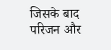जिसके बाद परिजन और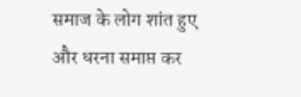समाज के लोग शांत हुए और धरना समाप्त कर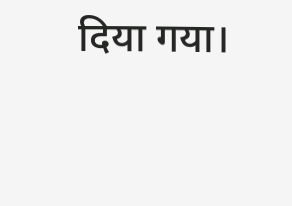दिया गया।